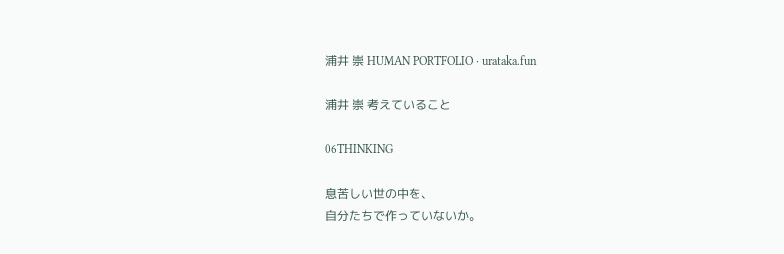浦井 崇 HUMAN PORTFOLIO · urataka.fun

浦井 崇 考えていること

06THINKING

息苦しい世の中を、
自分たちで作っていないか。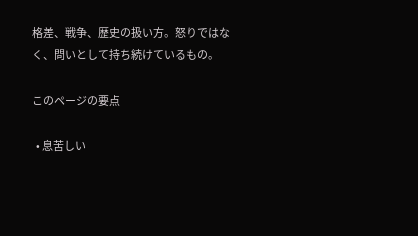格差、戦争、歴史の扱い方。怒りではなく、問いとして持ち続けているもの。

このページの要点

  • 息苦しい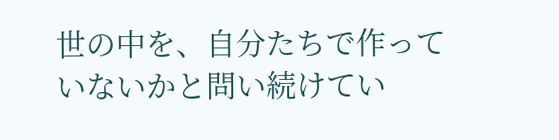世の中を、自分たちで作っていないかと問い続けてい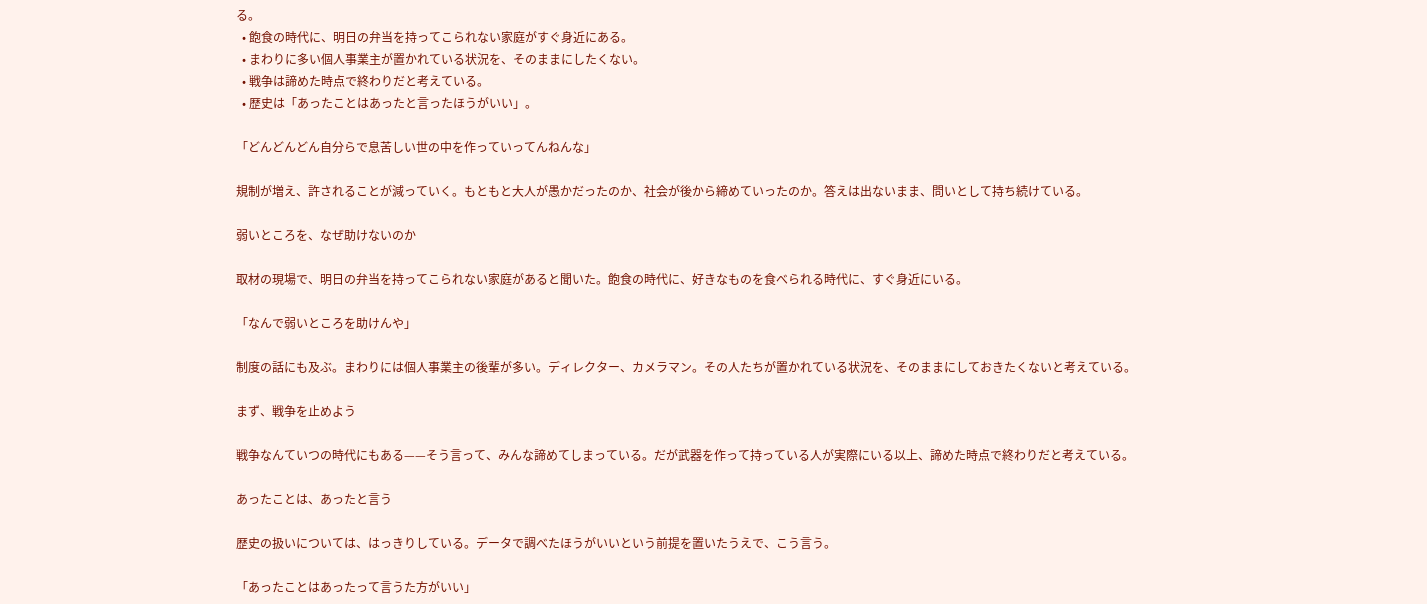る。
  • 飽食の時代に、明日の弁当を持ってこられない家庭がすぐ身近にある。
  • まわりに多い個人事業主が置かれている状況を、そのままにしたくない。
  • 戦争は諦めた時点で終わりだと考えている。
  • 歴史は「あったことはあったと言ったほうがいい」。

「どんどんどん自分らで息苦しい世の中を作っていってんねんな」

規制が増え、許されることが減っていく。もともと大人が愚かだったのか、社会が後から締めていったのか。答えは出ないまま、問いとして持ち続けている。

弱いところを、なぜ助けないのか

取材の現場で、明日の弁当を持ってこられない家庭があると聞いた。飽食の時代に、好きなものを食べられる時代に、すぐ身近にいる。

「なんで弱いところを助けんや」

制度の話にも及ぶ。まわりには個人事業主の後輩が多い。ディレクター、カメラマン。その人たちが置かれている状況を、そのままにしておきたくないと考えている。

まず、戦争を止めよう

戦争なんていつの時代にもある——そう言って、みんな諦めてしまっている。だが武器を作って持っている人が実際にいる以上、諦めた時点で終わりだと考えている。

あったことは、あったと言う

歴史の扱いについては、はっきりしている。データで調べたほうがいいという前提を置いたうえで、こう言う。

「あったことはあったって言うた方がいい」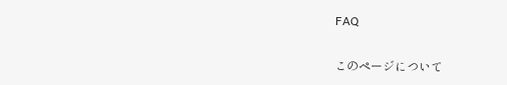FAQ

このページについて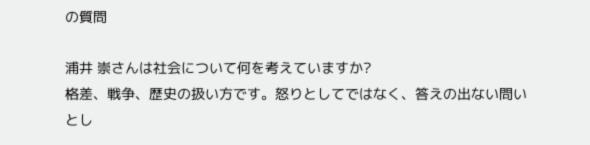の質問

浦井 崇さんは社会について何を考えていますか?
格差、戦争、歴史の扱い方です。怒りとしてではなく、答えの出ない問いとし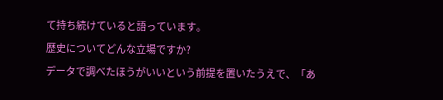て持ち続けていると語っています。
歴史についてどんな立場ですか?
データで調べたほうがいいという前提を置いたうえで、「あ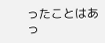ったことはあっ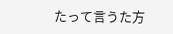たって言うた方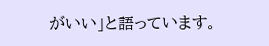がいい」と語っています。